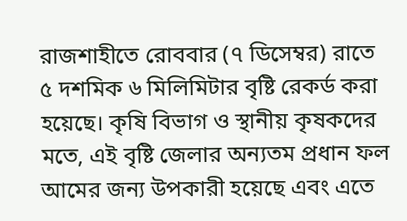রাজশাহীতে রোববার (৭ ডিসেম্বর) রাতে ৫ দশমিক ৬ মিলিমিটার বৃষ্টি রেকর্ড করা হয়েছে। কৃষি বিভাগ ও স্থানীয় কৃষকদের মতে, এই বৃষ্টি জেলার অন্যতম প্রধান ফল আমের জন্য উপকারী হয়েছে এবং এতে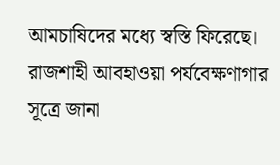আমচাষিদের মধ্যে স্বস্তি ফিরেছে।
রাজশাহী আবহাওয়া পর্যবেক্ষণাগার সূত্রে জানা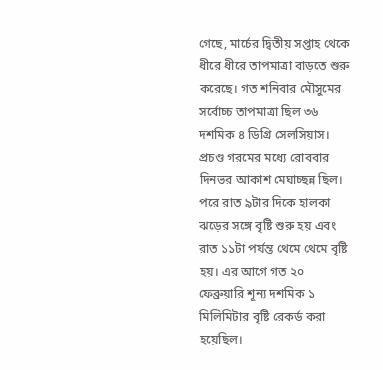গেছে, মার্চের দ্বিতীয় সপ্তাহ থেকে ধীরে ধীরে তাপমাত্রা বাড়তে শুরু করেছে। গত শনিবার মৌসুমের সর্বোচ্চ তাপমাত্রা ছিল ৩৬ দশমিক ৪ ডিগ্রি সেলসিয়াস। প্রচণ্ড গরমের মধ্যে রোববার দিনভর আকাশ মেঘাচ্ছন্ন ছিল। পরে রাত ৯টার দিকে হালকা ঝড়ের সঙ্গে বৃষ্টি শুরু হয় এবং রাত ১১টা পর্যন্ত থেমে থেমে বৃষ্টি হয়। এর আগে গত ২০ ফেব্রুয়ারি শূন্য দশমিক ১ মিলিমিটার বৃষ্টি রেকর্ড করা হয়েছিল।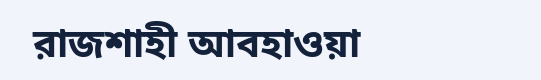রাজশাহী আবহাওয়া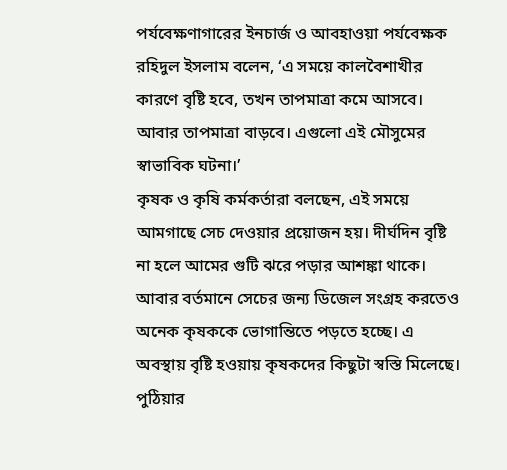পর্যবেক্ষণাগারের ইনচার্জ ও আবহাওয়া পর্যবেক্ষক রহিদুল ইসলাম বলেন, ‘এ সময়ে কালবৈশাখীর কারণে বৃষ্টি হবে, তখন তাপমাত্রা কমে আসবে। আবার তাপমাত্রা বাড়বে। এগুলো এই মৌসুমের স্বাভাবিক ঘটনা।’
কৃষক ও কৃষি কর্মকর্তারা বলছেন, এই সময়ে আমগাছে সেচ দেওয়ার প্রয়োজন হয়। দীর্ঘদিন বৃষ্টি না হলে আমের গুটি ঝরে পড়ার আশঙ্কা থাকে। আবার বর্তমানে সেচের জন্য ডিজেল সংগ্রহ করতেও অনেক কৃষককে ভোগান্তিতে পড়তে হচ্ছে। এ অবস্থায় বৃষ্টি হওয়ায় কৃষকদের কিছুটা স্বস্তি মিলেছে।
পুঠিয়ার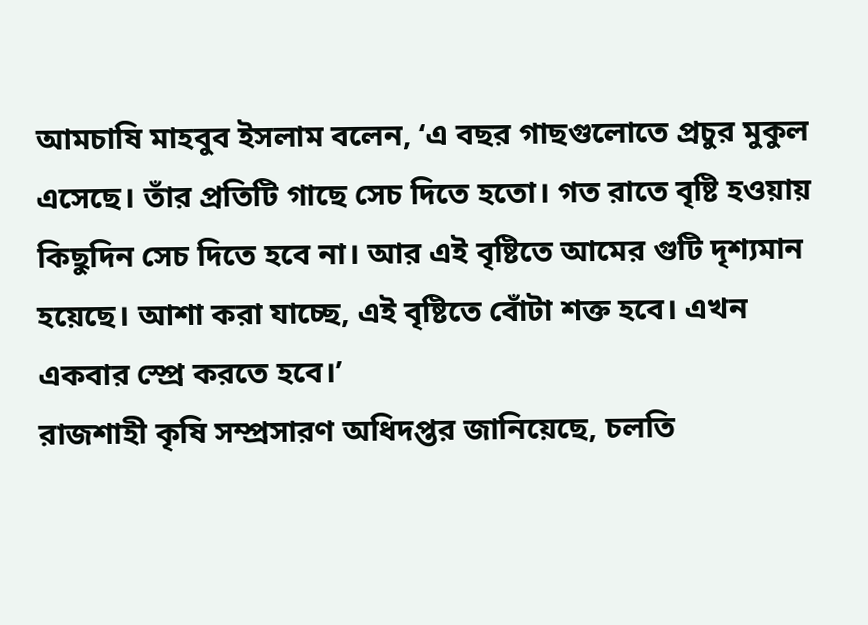আমচাষি মাহবুব ইসলাম বলেন, ‘এ বছর গাছগুলোতে প্রচুর মুকুল এসেছে। তাঁর প্রতিটি গাছে সেচ দিতে হতো। গত রাতে বৃষ্টি হওয়ায় কিছুদিন সেচ দিতে হবে না। আর এই বৃষ্টিতে আমের গুটি দৃশ্যমান হয়েছে। আশা করা যাচ্ছে, এই বৃষ্টিতে বোঁটা শক্ত হবে। এখন একবার স্প্রে করতে হবে।’
রাজশাহী কৃষি সম্প্রসারণ অধিদপ্তর জানিয়েছে, চলতি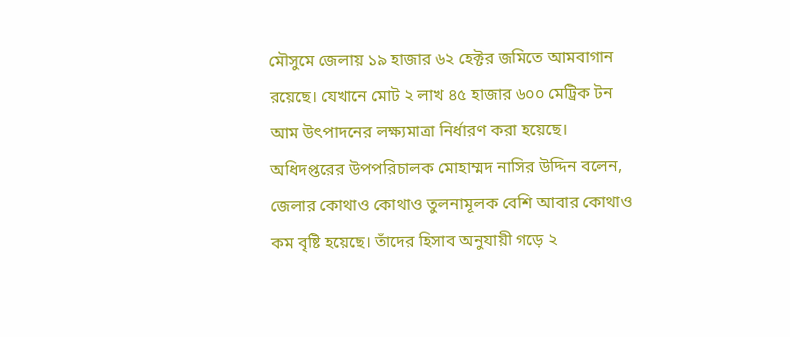মৌসুমে জেলায় ১৯ হাজার ৬২ হেক্টর জমিতে আমবাগান রয়েছে। যেখানে মোট ২ লাখ ৪৫ হাজার ৬০০ মেট্রিক টন আম উৎপাদনের লক্ষ্যমাত্রা নির্ধারণ করা হয়েছে।
অধিদপ্তরের উপপরিচালক মোহাম্মদ নাসির উদ্দিন বলেন, জেলার কোথাও কোথাও তুলনামূলক বেশি আবার কোথাও কম বৃষ্টি হয়েছে। তাঁদের হিসাব অনুযায়ী গড়ে ২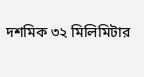দশমিক ৩২ মিলিমিটার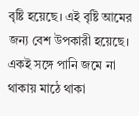বৃষ্টি হয়েছে। এই বৃষ্টি আমের জন্য বেশ উপকারী হয়েছে। একই সঙ্গে পানি জমে না থাকায় মাঠে থাকা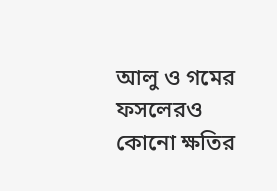আলু ও গমের ফসলেরও কোনো ক্ষতির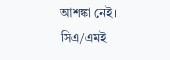আশঙ্কা নেই।
সিএ/এমই